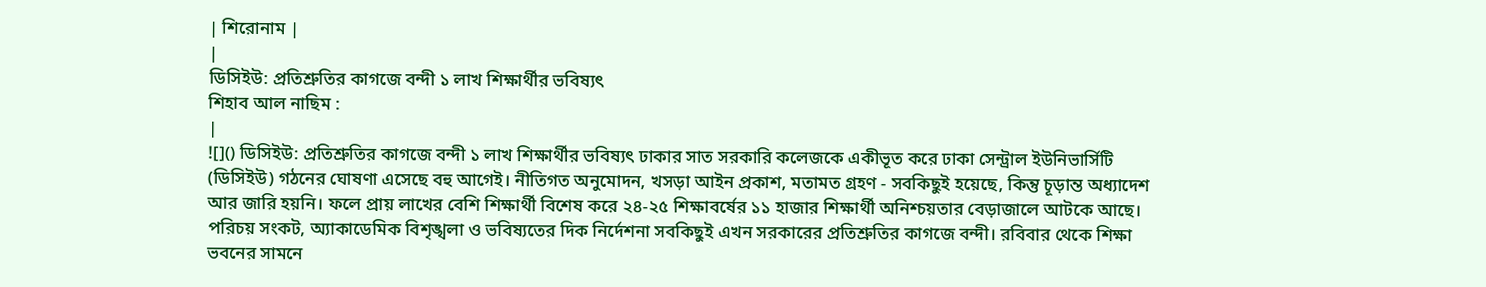| শিরোনাম |
|
ডিসিইউ: প্রতিশ্রুতির কাগজে বন্দী ১ লাখ শিক্ষার্থীর ভবিষ্যৎ
শিহাব আল নাছিম :
|
![]() ডিসিইউ: প্রতিশ্রুতির কাগজে বন্দী ১ লাখ শিক্ষার্থীর ভবিষ্যৎ ঢাকার সাত সরকারি কলেজকে একীভূত করে ঢাকা সেন্ট্রাল ইউনিভার্সিটি (ডিসিইউ) গঠনের ঘোষণা এসেছে বহু আগেই। নীতিগত অনুমোদন, খসড়া আইন প্রকাশ, মতামত গ্রহণ - সবকিছুই হয়েছে, কিন্তু চূড়ান্ত অধ্যাদেশ আর জারি হয়নি। ফলে প্রায় লাখের বেশি শিক্ষার্থী বিশেষ করে ২৪-২৫ শিক্ষাবর্ষের ১১ হাজার শিক্ষার্থী অনিশ্চয়তার বেড়াজালে আটকে আছে। পরিচয় সংকট, অ্যাকাডেমিক বিশৃঙ্খলা ও ভবিষ্যতের দিক নির্দেশনা সবকিছুই এখন সরকারের প্রতিশ্রুতির কাগজে বন্দী। রবিবার থেকে শিক্ষা ভবনের সামনে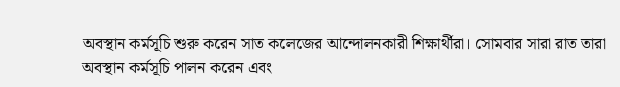অবস্থান কর্মসূচি শুরু করেন সাত কলেজের আন্দোলনকারী শিক্ষার্থীরা। সোমবার সারা রাত তারা অবস্থান কর্মসূচি পালন করেন এবং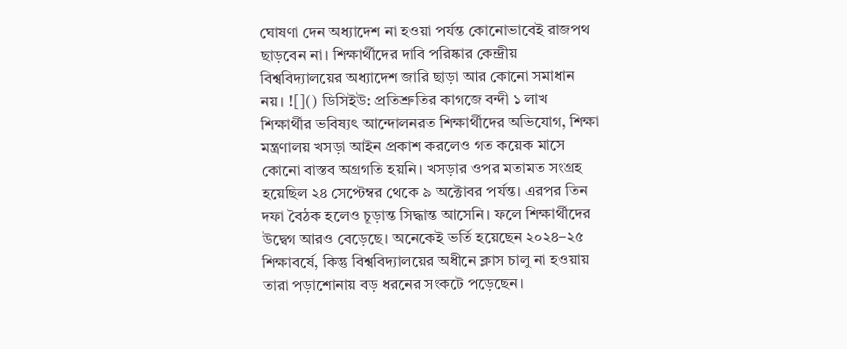ঘোষণা দেন অধ্যাদেশ না হওয়া পর্যন্ত কোনোভাবেই রাজপথ ছাড়বেন না। শিক্ষার্থীদের দাবি পরিষ্কার কেন্দ্রীয় বিশ্ববিদ্যালয়ের অধ্যাদেশ জারি ছাড়া আর কোনো সমাধান নয়। ![]() ডিসিইউ: প্রতিশ্রুতির কাগজে বন্দী ১ লাখ শিক্ষার্থীর ভবিষ্যৎ আন্দোলনরত শিক্ষার্থীদের অভিযোগ, শিক্ষা মন্ত্রণালয় খসড়া আইন প্রকাশ করলেও গত কয়েক মাসে কোনো বাস্তব অগ্রগতি হয়নি। খসড়ার ওপর মতামত সংগ্রহ হয়েছিল ২৪ সেপ্টেম্বর থেকে ৯ অক্টোবর পর্যন্ত। এরপর তিন দফা বৈঠক হলেও চূড়ান্ত সিদ্ধান্ত আসেনি। ফলে শিক্ষার্থীদের উদ্বেগ আরও বেড়েছে। অনেকেই ভর্তি হয়েছেন ২০২৪–২৫ শিক্ষাবর্ষে, কিন্তু বিশ্ববিদ্যালয়ের অধীনে ক্লাস চালু না হওয়ায় তারা পড়াশোনায় বড় ধরনের সংকটে পড়েছেন।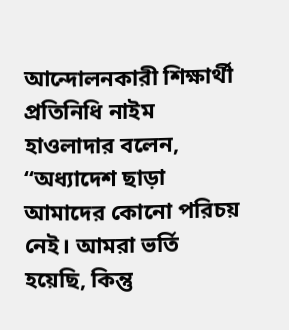আন্দোলনকারী শিক্ষার্থী প্রতিনিধি নাইম হাওলাদার বলেন, “অধ্যাদেশ ছাড়া আমাদের কোনো পরিচয় নেই। আমরা ভর্তি হয়েছি, কিন্তু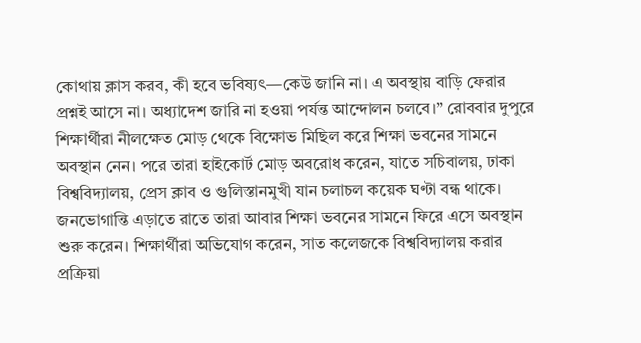কোথায় ক্লাস করব, কী হবে ভবিষ্যৎ—কেউ জানি না। এ অবস্থায় বাড়ি ফেরার প্রশ্নই আসে না। অধ্যাদেশ জারি না হওয়া পর্যন্ত আন্দোলন চলবে।” রোববার দুপুরে শিক্ষার্থীরা নীলক্ষেত মোড় থেকে বিক্ষোভ মিছিল করে শিক্ষা ভবনের সামনে অবস্থান নেন। পরে তারা হাইকোর্ট মোড় অবরোধ করেন, যাতে সচিবালয়, ঢাকা বিশ্ববিদ্যালয়, প্রেস ক্লাব ও গুলিস্তানমুখী যান চলাচল কয়েক ঘণ্টা বন্ধ থাকে। জনভোগান্তি এড়াতে রাতে তারা আবার শিক্ষা ভবনের সামনে ফিরে এসে অবস্থান শুরু করেন। শিক্ষার্থীরা অভিযোগ করেন, সাত কলেজকে বিশ্ববিদ্যালয় করার প্রক্রিয়া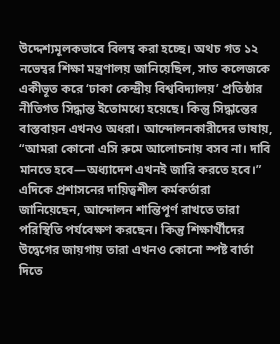উদ্দেশ্যমূলকভাবে বিলম্ব করা হচ্ছে। অথচ গত ১২ নভেম্বর শিক্ষা মন্ত্রণালয় জানিয়েছিল, সাত কলেজকে একীভূত করে ‘ঢাকা কেন্দ্রীয় বিশ্ববিদ্যালয়’ প্রতিষ্ঠার নীতিগত সিদ্ধান্ত ইতোমধ্যে হয়েছে। কিন্তু সিদ্ধান্তের বাস্তবায়ন এখনও অধরা। আন্দোলনকারীদের ভাষায়, “আমরা কোনো এসি রুমে আলোচনায় বসব না। দাবি মানতে হবে—অধ্যাদেশ এখনই জারি করতে হবে।” এদিকে প্রশাসনের দায়িত্বশীল কর্মকর্তারা জানিয়েছেন, আন্দোলন শান্তিপূর্ণ রাখতে তারা পরিস্থিতি পর্যবেক্ষণ করছেন। কিন্তু শিক্ষার্থীদের উদ্বেগের জায়গায় তারা এখনও কোনো স্পষ্ট বার্তা দিতে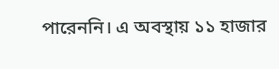পারেননি। এ অবস্থায় ১১ হাজার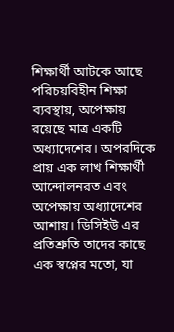শিক্ষার্থী আটকে আছে পরিচয়বিহীন শিক্ষা ব্যবস্থায়, অপেক্ষায় রয়েছে মাত্র একটি অধ্যাদেশের। অপরদিকে প্রায় এক লাখ শিক্ষার্থী আন্দোলনরত এবং অপেক্ষায় অধ্যাদেশের আশায়। ডিসিইউ এর প্রতিশ্রুতি তাদের কাছে এক স্বপ্নের মতো, যা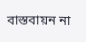বাস্তবায়ন না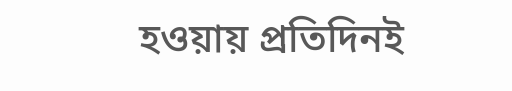হওয়ায় প্রতিদিনই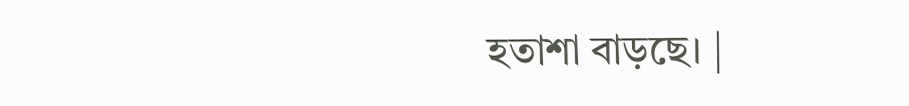হতাশা বাড়ছে। |